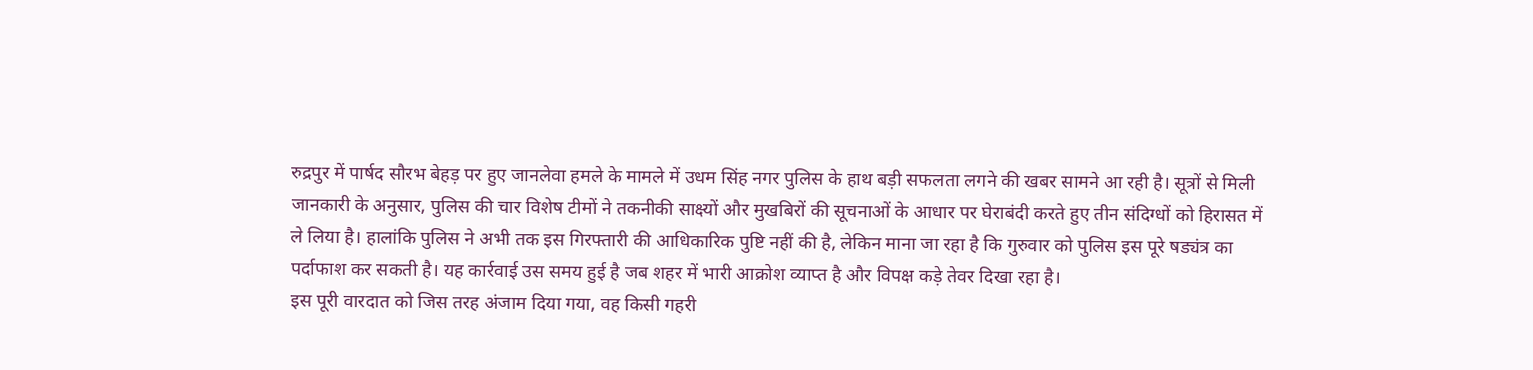रुद्रपुर में पार्षद सौरभ बेहड़ पर हुए जानलेवा हमले के मामले में उधम सिंह नगर पुलिस के हाथ बड़ी सफलता लगने की खबर सामने आ रही है। सूत्रों से मिली जानकारी के अनुसार, पुलिस की चार विशेष टीमों ने तकनीकी साक्ष्यों और मुखबिरों की सूचनाओं के आधार पर घेराबंदी करते हुए तीन संदिग्धों को हिरासत में ले लिया है। हालांकि पुलिस ने अभी तक इस गिरफ्तारी की आधिकारिक पुष्टि नहीं की है, लेकिन माना जा रहा है कि गुरुवार को पुलिस इस पूरे षड्यंत्र का पर्दाफाश कर सकती है। यह कार्रवाई उस समय हुई है जब शहर में भारी आक्रोश व्याप्त है और विपक्ष कड़े तेवर दिखा रहा है।
इस पूरी वारदात को जिस तरह अंजाम दिया गया, वह किसी गहरी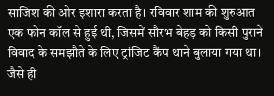साजिश की ओर इशारा करता है। रविवार शाम की शुरुआत एक फोन कॉल से हुई थी, जिसमें सौरभ बेहड़ को किसी पुराने विवाद के समझौते के लिए ट्रांजिट कैंप थाने बुलाया गया था। जैसे ही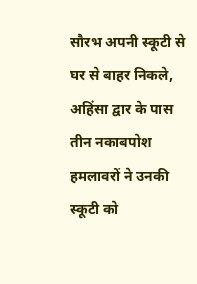सौरभ अपनी स्कूटी से घर से बाहर निकले, अहिंसा द्वार के पास तीन नकाबपोश हमलावरों ने उनकी स्कूटी को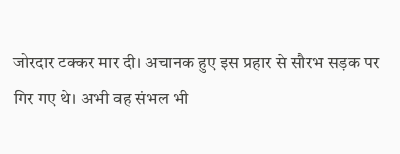जोरदार टक्कर मार दी। अचानक हुए इस प्रहार से सौरभ सड़क पर गिर गए थे। अभी वह संभल भी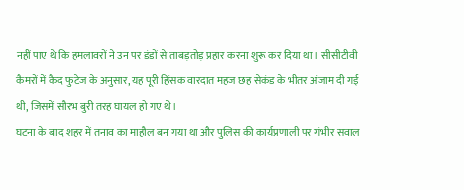नहीं पाए थे कि हमलावरों ने उन पर डंडों से ताबड़तोड़ प्रहार करना शुरू कर दिया था। सीसीटीवी कैमरों में कैद फुटेज के अनुसार, यह पूरी हिंसक वारदात महज छह सेकंड के भीतर अंजाम दी गई थी, जिसमें सौरभ बुरी तरह घायल हो गए थे।
घटना के बाद शहर में तनाव का माहौल बन गया था और पुलिस की कार्यप्रणाली पर गंभीर सवाल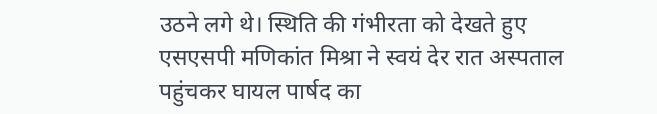उठने लगे थे। स्थिति की गंभीरता को देखते हुए एसएसपी मणिकांत मिश्रा ने स्वयं देर रात अस्पताल पहुंचकर घायल पार्षद का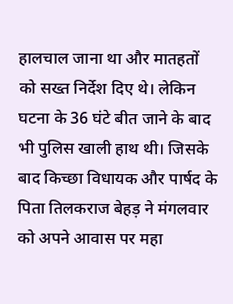हालचाल जाना था और मातहतों को सख्त निर्देश दिए थे। लेकिन घटना के 36 घंटे बीत जाने के बाद भी पुलिस खाली हाथ थी। जिसके बाद किच्छा विधायक और पार्षद के पिता तिलकराज बेहड़ ने मंगलवार को अपने आवास पर महा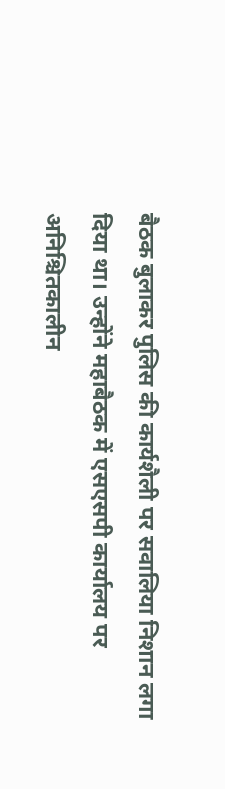बैठक बुलाकर पुलिस की कार्यशैली पर सवालिया निशान लगा दिया था। उन्होंने महाबैठक में एसएसपी कार्यालय पर अनिश्चितकालीन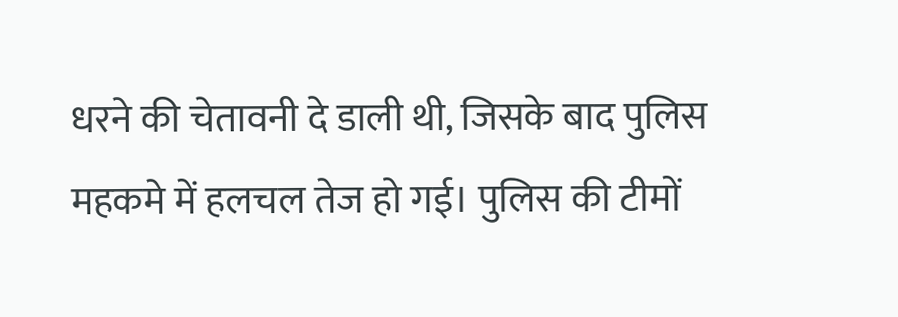धरने की चेतावनी दे डाली थी, जिसके बाद पुलिस महकमे में हलचल तेज हो गई। पुलिस की टीमों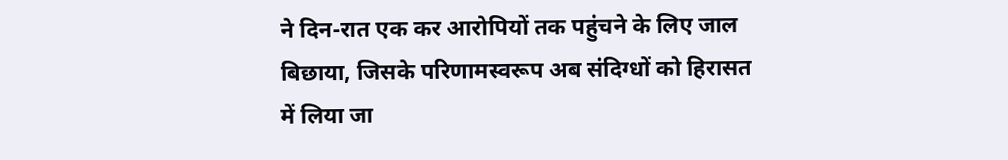ने दिन-रात एक कर आरोपियों तक पहुंचने के लिए जाल बिछाया, जिसके परिणामस्वरूप अब संदिग्धों को हिरासत में लिया जा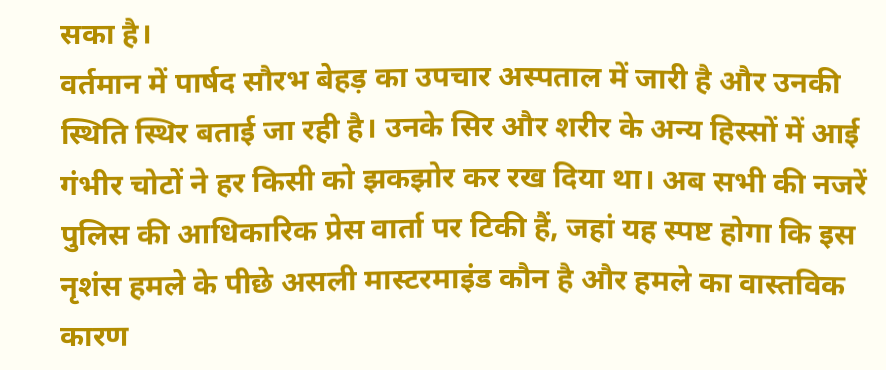सका है।
वर्तमान में पार्षद सौरभ बेहड़ का उपचार अस्पताल में जारी है और उनकी स्थिति स्थिर बताई जा रही है। उनके सिर और शरीर के अन्य हिस्सों में आई गंभीर चोटों ने हर किसी को झकझोर कर रख दिया था। अब सभी की नजरें पुलिस की आधिकारिक प्रेस वार्ता पर टिकी हैं, जहां यह स्पष्ट होगा कि इस नृशंस हमले के पीछे असली मास्टरमाइंड कौन है और हमले का वास्तविक कारण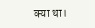क्या था।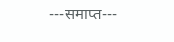---समाप्त---